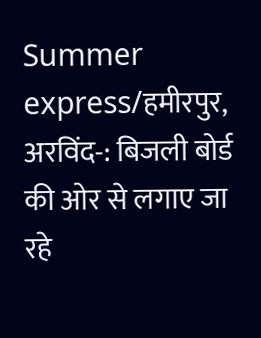Summer express/हमीरपुर, अरविंद-: बिजली बोर्ड की ओर से लगाए जा रहे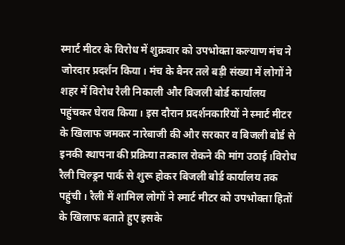स्मार्ट मीटर के विरोध में शुक्रवार को उपभोक्ता कल्याण मंच ने जोरदार प्रदर्शन किया। मंच के बैनर तले बड़ी संख्या में लोगों ने शहर में विरोध रैली निकाली और बिजली बोर्ड कार्यालय पहुंचकर घेराव किया। इस दौरान प्रदर्शनकारियों ने स्मार्ट मीटर के खिलाफ जमकर नारेबाजी की और सरकार व बिजली बोर्ड से इनकी स्थापना की प्रक्रिया तत्काल रोकने की मांग उठाई।विरोध रैली चिल्ड्रन पार्क से शुरू होकर बिजली बोर्ड कार्यालय तक पहुंची। रैली में शामिल लोगों ने स्मार्ट मीटर को उपभोक्ता हितों के खिलाफ बताते हुए इसके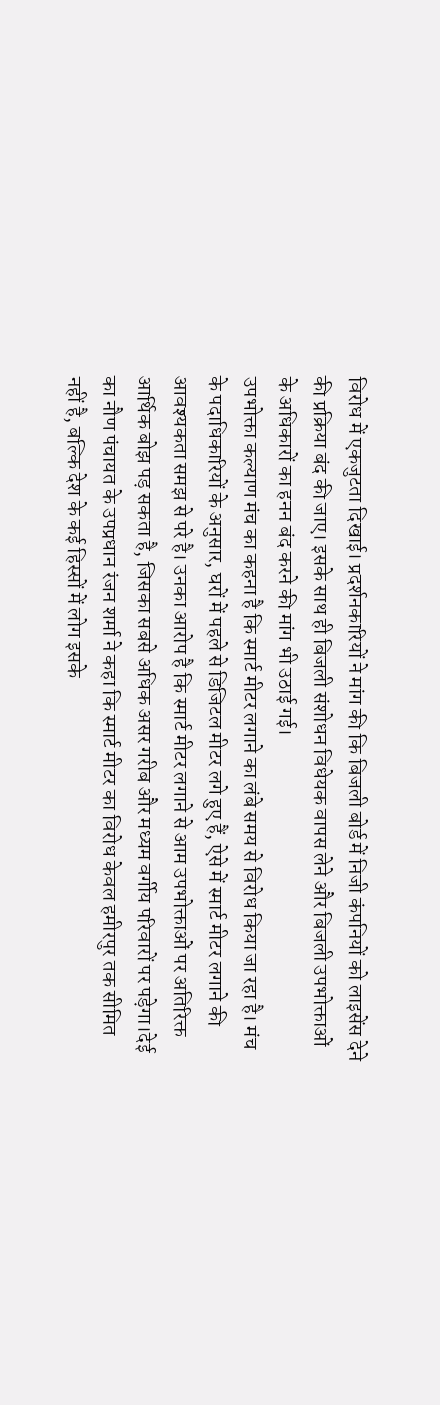विरोध में एकजुटता दिखाई। प्रदर्शनकारियों ने मांग की कि बिजली बोर्ड में निजी कंपनियों को लाइसेंस देने की प्रक्रिया बंद की जाए। इसके साथ ही बिजली संशोधन विधेयक वापस लेने और बिजली उपभोक्ताओं के अधिकारों का हनन बंद करने की मांग भी उठाई गई।
उपभोक्ता कल्याण मंच का कहना है कि स्मार्ट मीटर लगाने का लंबे समय से विरोध किया जा रहा है। मंच के पदाधिकारियों के अनुसार, घरों में पहले से डिजिटल मीटर लगे हुए हैं, ऐसे में स्मार्ट मीटर लगाने की आवश्यकता समझ से परे है। उनका आरोप है कि स्मार्ट मीटर लगाने से आम उपभोक्ताओं पर अतिरिक्त आर्थिक बोझ पड़ सकता है, जिसका सबसे अधिक असर गरीब और मध्यम वर्गीय परिवारों पर पड़ेगा।देई का नौण पंचायत के उपप्रधान रंजन शर्मा ने कहा कि स्मार्ट मीटर का विरोध केवल हमीरपुर तक सीमित नहीं है, बल्कि देश के कई हिस्सों में लोग इसके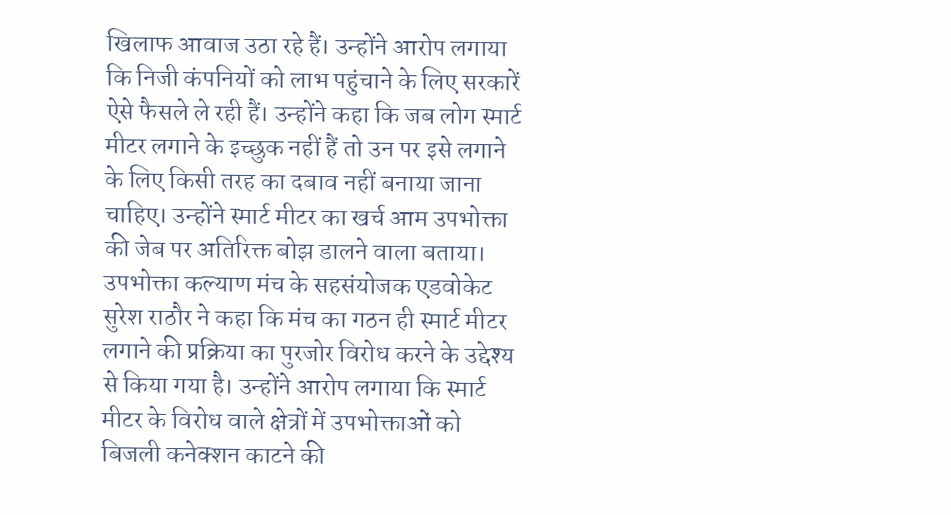खिलाफ आवाज उठा रहे हैं। उन्होंने आरोप लगाया कि निजी कंपनियों को लाभ पहुंचाने के लिए सरकारें ऐसे फैसले ले रही हैं। उन्होंने कहा कि जब लोग स्मार्ट मीटर लगाने के इच्छुक नहीं हैं तो उन पर इसे लगाने के लिए किसी तरह का दबाव नहीं बनाया जाना चाहिए। उन्होंने स्मार्ट मीटर का खर्च आम उपभोक्ता की जेब पर अतिरिक्त बोझ डालने वाला बताया।
उपभोक्ता कल्याण मंच के सहसंयोजक एडवोकेट सुरेश राठौर ने कहा कि मंच का गठन ही स्मार्ट मीटर लगाने की प्रक्रिया का पुरजोर विरोध करने के उद्देश्य से किया गया है। उन्होंने आरोप लगाया कि स्मार्ट मीटर के विरोध वाले क्षेत्रों में उपभोक्ताओं को बिजली कनेक्शन काटने की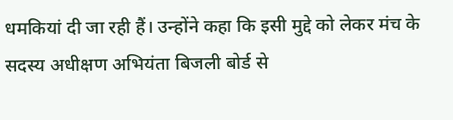धमकियां दी जा रही हैं। उन्होंने कहा कि इसी मुद्दे को लेकर मंच के सदस्य अधीक्षण अभियंता बिजली बोर्ड से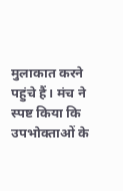मुलाकात करने पहुंचे हैं। मंच ने स्पष्ट किया कि उपभोक्ताओं के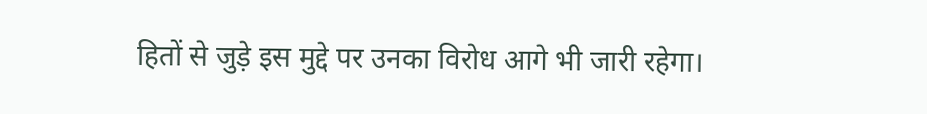हितों से जुड़े इस मुद्दे पर उनका विरोध आगे भी जारी रहेगा।